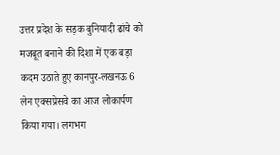उत्तर प्रदेश के सड़क बुनियादी ढांचे को मजबूत बनाने की दिशा में एक बड़ा कदम उठाते हुए कानपुर-लखनऊ 6 लेन एक्सप्रेसवे का आज लोकार्पण किया गया। लगभग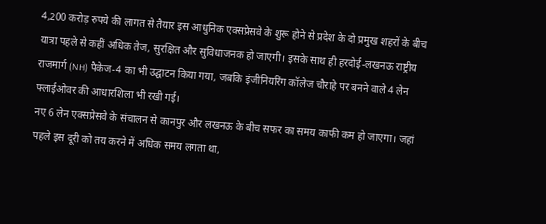4,200 करोड़ रुपये की लागत से तैयार इस आधुनिक एक्सप्रेसवे के शुरू होने से प्रदेश के दो प्रमुख शहरों के बीच यात्रा पहले से कहीं अधिक तेज, सुरक्षित और सुविधाजनक हो जाएगी। इसके साथ ही हरदोई-लखनऊ राष्ट्रीय राजमार्ग (NH) पैकेज-4 का भी उद्घाटन किया गया, जबकि इंजीनियरिंग कॉलेज चौराहे पर बनने वाले 4 लेन फ्लाईओवर की आधारशिला भी रखी गई।
नए 6 लेन एक्सप्रेसवे के संचालन से कानपुर और लखनऊ के बीच सफर का समय काफी कम हो जाएगा। जहां पहले इस दूरी को तय करने में अधिक समय लगता था,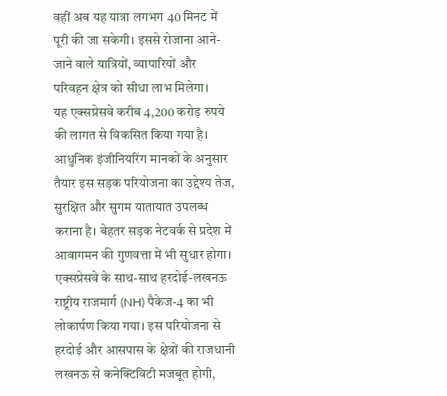वहीं अब यह यात्रा लगभग 40 मिनट में पूरी की जा सकेगी। इससे रोजाना आने-जाने वाले यात्रियों, व्यापारियों और परिवहन क्षेत्र को सीधा लाभ मिलेगा।
यह एक्सप्रेसवे करीब 4,200 करोड़ रुपये की लागत से विकसित किया गया है। आधुनिक इंजीनियरिंग मानकों के अनुसार तैयार इस सड़क परियोजना का उद्देश्य तेज, सुरक्षित और सुगम यातायात उपलब्ध कराना है। बेहतर सड़क नेटवर्क से प्रदेश में आवागमन की गुणवत्ता में भी सुधार होगा।
एक्सप्रेसवे के साथ-साथ हरदोई-लखनऊ राष्ट्रीय राजमार्ग (NH) पैकेज-4 का भी लोकार्पण किया गया। इस परियोजना से हरदोई और आसपास के क्षेत्रों की राजधानी लखनऊ से कनेक्टिविटी मजबूत होगी,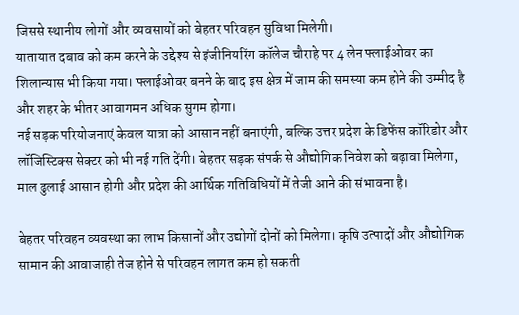जिससे स्थानीय लोगों और व्यवसायों को बेहतर परिवहन सुविधा मिलेगी।
यातायात दबाव को कम करने के उद्देश्य से इंजीनियरिंग कॉलेज चौराहे पर 4 लेन फ्लाईओवर का शिलान्यास भी किया गया। फ्लाईओवर बनने के बाद इस क्षेत्र में जाम की समस्या कम होने की उम्मीद है और शहर के भीतर आवागमन अधिक सुगम होगा।
नई सड़क परियोजनाएं केवल यात्रा को आसान नहीं बनाएंगी, बल्कि उत्तर प्रदेश के डिफेंस कॉरिडोर और लॉजिस्टिक्स सेक्टर को भी नई गति देंगी। बेहतर सड़क संपर्क से औद्योगिक निवेश को बढ़ावा मिलेगा, माल ढुलाई आसान होगी और प्रदेश की आर्थिक गतिविधियों में तेजी आने की संभावना है।

बेहतर परिवहन व्यवस्था का लाभ किसानों और उद्योगों दोनों को मिलेगा। कृषि उत्पादों और औद्योगिक सामान की आवाजाही तेज होने से परिवहन लागत कम हो सकती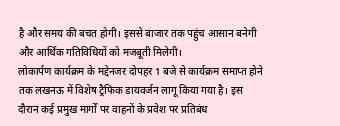है और समय की बचत होगी। इससे बाजार तक पहुंच आसान बनेगी और आर्थिक गतिविधियों को मजबूती मिलेगी।
लोकार्पण कार्यक्रम के मद्देनजर दोपहर 1 बजे से कार्यक्रम समाप्त होने तक लखनऊ में विशेष ट्रैफिक डायवर्जन लागू किया गया है। इस दौरान कई प्रमुख मार्गों पर वाहनों के प्रवेश पर प्रतिबंध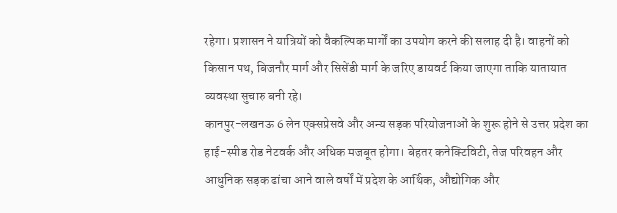रहेगा। प्रशासन ने यात्रियों को वैकल्पिक मार्गों का उपयोग करने की सलाह दी है। वाहनों को किसान पथ, बिजनौर मार्ग और सिसेंडी मार्ग के जरिए डायवर्ट किया जाएगा ताकि यातायात व्यवस्था सुचारु बनी रहे।
कानपुर-लखनऊ 6 लेन एक्सप्रेसवे और अन्य सड़क परियोजनाओं के शुरू होने से उत्तर प्रदेश का हाई-स्पीड रोड नेटवर्क और अधिक मजबूत होगा। बेहतर कनेक्टिविटी, तेज परिवहन और आधुनिक सड़क ढांचा आने वाले वर्षों में प्रदेश के आर्थिक, औद्योगिक और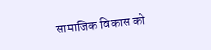सामाजिक विकास को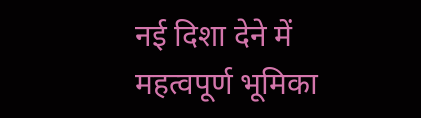नई दिशा देने में महत्वपूर्ण भूमिका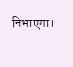निभाएगा।